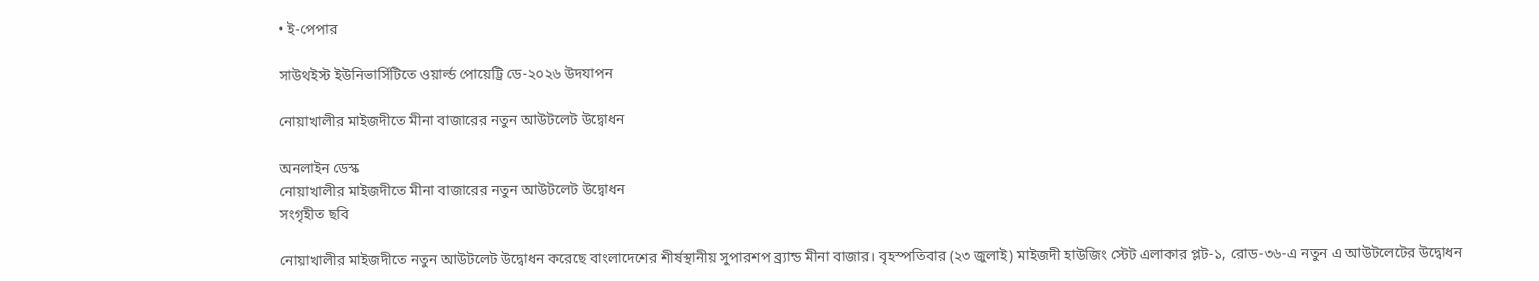• ই-পেপার

সাউথইস্ট ইউনিভার্সিটিতে ওয়ার্ল্ড পোয়েট্রি ডে-২০২৬ উদযাপন

নোয়াখালীর মাইজদীতে মীনা বাজারের নতুন আউটলেট উদ্বোধন

অনলাইন ডেস্ক
নোয়াখালীর মাইজদীতে মীনা বাজারের নতুন আউটলেট উদ্বোধন
সংগৃহীত ছবি

নোয়াখালীর মাইজদীতে নতুন আউটলেট উদ্বোধন করেছে বাংলাদেশের শীর্ষস্থানীয় সুপারশপ ব্র্যান্ড মীনা বাজার। বৃহস্পতিবার (২৩ জুলাই) মাইজদী হাউজিং স্টেট এলাকার প্লট-১, রোড-৩৬-এ নতুন এ আউটলেটের উদ্বোধন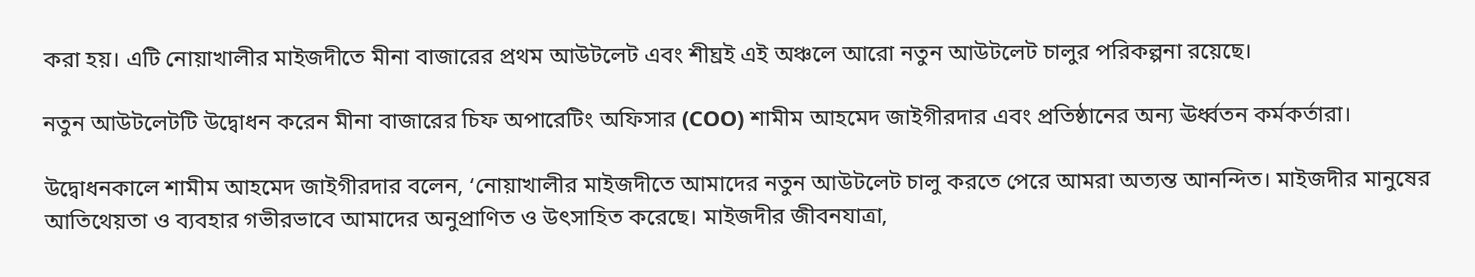করা হয়। এটি নোয়াখালীর মাইজদীতে মীনা বাজারের প্রথম আউটলেট এবং শীঘ্রই এই অঞ্চলে আরো নতুন আউটলেট চালুর পরিকল্পনা রয়েছে।

নতুন আউটলেটটি উদ্বোধন করেন মীনা বাজারের চিফ অপারেটিং অফিসার (COO) শামীম আহমেদ জাইগীরদার এবং প্রতিষ্ঠানের অন্য ঊর্ধ্বতন কর্মকর্তারা।

উদ্বোধনকালে শামীম আহমেদ জাইগীরদার বলেন, ‘নোয়াখালীর মাইজদীতে আমাদের নতুন আউটলেট চালু করতে পেরে আমরা অত্যন্ত আনন্দিত। মাইজদীর মানুষের আতিথেয়তা ও ব্যবহার গভীরভাবে আমাদের অনুপ্রাণিত ও উৎসাহিত করেছে। মাইজদীর জীবনযাত্রা,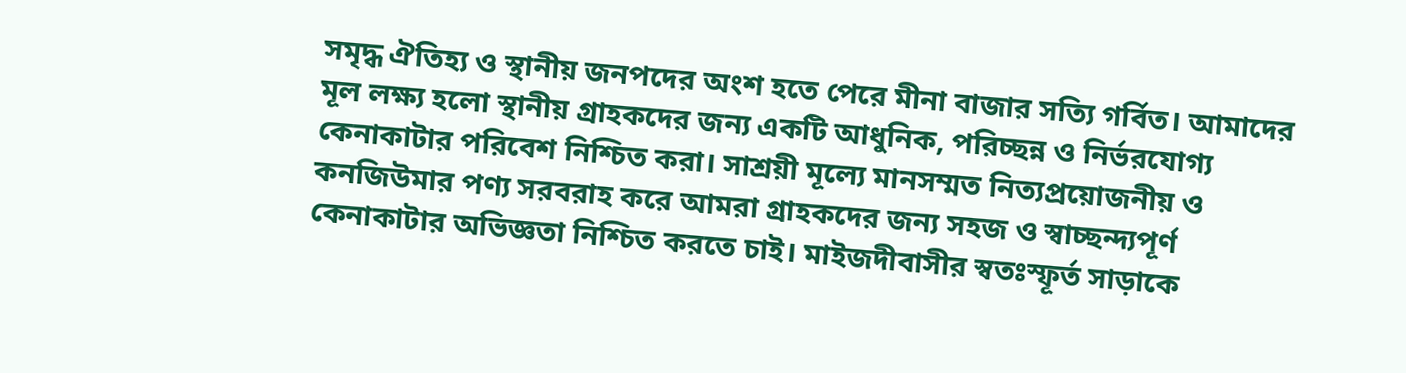সমৃদ্ধ ঐতিহ্য ও স্থানীয় জনপদের অংশ হতে পেরে মীনা বাজার সত্যি গর্বিত। আমাদের মূল লক্ষ্য হলো স্থানীয় গ্রাহকদের জন্য একটি আধুনিক, পরিচ্ছন্ন ও নির্ভরযোগ্য কেনাকাটার পরিবেশ নিশ্চিত করা। সাশ্রয়ী মূল্যে মানসম্মত নিত্যপ্রয়োজনীয় ও কনজিউমার পণ্য সরবরাহ করে আমরা গ্রাহকদের জন্য সহজ ও স্বাচ্ছন্দ্যপূর্ণ কেনাকাটার অভিজ্ঞতা নিশ্চিত করতে চাই। মাইজদীবাসীর স্বতঃস্ফূর্ত সাড়াকে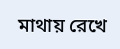মাথায় রেখে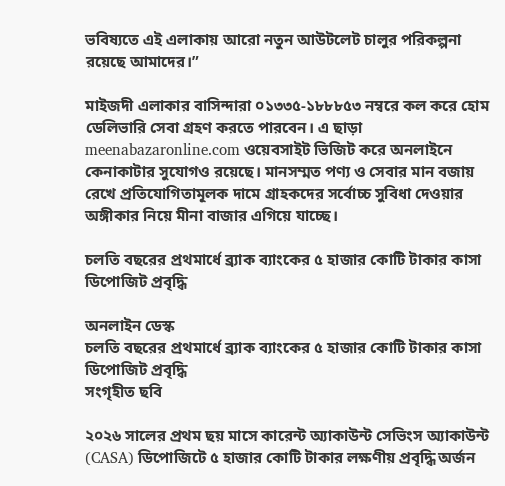ভবিষ্যতে এই এলাকায় আরো নতুন আউটলেট চালুর পরিকল্পনা রয়েছে আমাদের।”

মাইজদী এলাকার বাসিন্দারা ০১৩৩৫-১৮৮৮৫৩ নম্বরে কল করে হোম ডেলিভারি সেবা গ্রহণ করতে পারবেন। এ ছাড়া meenabazaronline.com ওয়েবসাইট ভিজিট করে অনলাইনে কেনাকাটার সুযোগও রয়েছে। মানসম্মত পণ্য ও সেবার মান বজায় রেখে প্রতিযোগিতামূলক দামে গ্রাহকদের সর্বোচ্চ সুবিধা দেওয়ার অঙ্গীকার নিয়ে মীনা বাজার এগিয়ে যাচ্ছে।

চলতি বছরের প্রথমার্ধে ব্র্যাক ব্যাংকের ৫ হাজার কোটি টাকার কাসা ডিপোজিট প্রবৃদ্ধি

অনলাইন ডেস্ক
চলতি বছরের প্রথমার্ধে ব্র্যাক ব্যাংকের ৫ হাজার কোটি টাকার কাসা ডিপোজিট প্রবৃদ্ধি
সংগৃহীত ছবি

২০২৬ সালের প্রথম ছয় মাসে কারেন্ট অ্যাকাউন্ট সেভিংস অ্যাকাউন্ট (CASA) ডিপোজিটে ৫ হাজার কোটি টাকার লক্ষণীয় প্রবৃদ্ধি অর্জন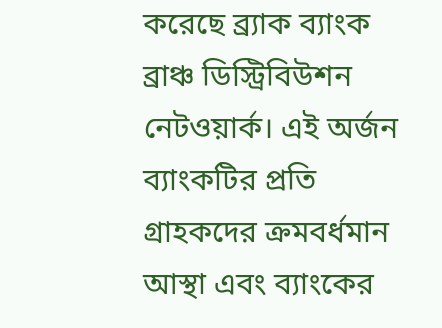করেছে ব্র্যাক ব্যাংক ব্রাঞ্চ ডিস্ট্রিবিউশন নেটওয়ার্ক। এই অর্জন ব্যাংকটির প্রতি গ্রাহকদের ক্রমবর্ধমান আস্থা এবং ব্যাংকের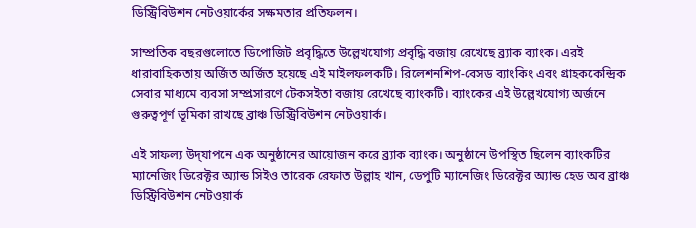ডিস্ট্রিবিউশন নেটওয়ার্কের সক্ষমতার প্রতিফলন।

সাম্প্রতিক বছরগুলোতে ডিপোজিট প্রবৃদ্ধিতে উল্লেখযোগ্য প্রবৃদ্ধি বজায় রেখেছে ব্র্যাক ব্যাংক। এরই ধারাবাহিকতায় অর্জিত অর্জিত হয়েছে এই মাইলফলকটি। রিলেশনশিপ-বেসড ব্যাংকিং এবং গ্রাহককেন্দ্রিক সেবার মাধ্যমে ব্যবসা সম্প্রসারণে টেকসইতা বজায় রেখেছে ব্যাংকটি। ব্যাংকের এই উল্লেখযোগ্য অর্জনে গুরুত্বপূর্ণ ভূমিকা রাখছে ব্রাঞ্চ ডিস্ট্রিবিউশন নেটওয়ার্ক।

এই সাফল্য উদ্‌যাপনে এক অনুষ্ঠানের আয়োজন করে ব্র্যাক ব্যাংক। অনুষ্ঠানে উপস্থিত ছিলেন ব্যাংকটির ম্যানেজিং ডিরেক্টর অ্যান্ড সিইও তারেক রেফাত উল্লাহ খান, ডেপুটি ম্যানেজিং ডিরেক্টর অ্যান্ড হেড অব ব্রাঞ্চ ডিস্ট্রিবিউশন নেটওয়ার্ক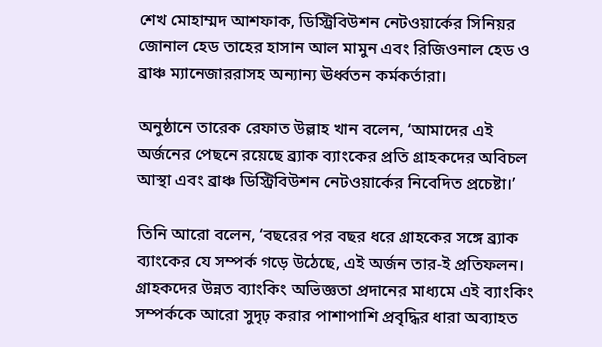শেখ মোহাম্মদ আশফাক, ডিস্ট্রিবিউশন নেটওয়ার্কের সিনিয়র জোনাল হেড তাহের হাসান আল মামুন এবং রিজিওনাল হেড ও ব্রাঞ্চ ম্যানেজাররাসহ অন্যান্য ঊর্ধ্বতন কর্মকর্তারা।

অনুষ্ঠানে তারেক রেফাত উল্লাহ খান বলেন, ‘আমাদের এই অর্জনের পেছনে রয়েছে ব্র্যাক ব্যাংকের প্রতি গ্রাহকদের অবিচল আস্থা এবং ব্রাঞ্চ ডিস্ট্রিবিউশন নেটওয়ার্কের নিবেদিত প্রচেষ্টা।’

তিনি আরো বলেন, ‘বছরের পর বছর ধরে গ্রাহকের সঙ্গে ব্র্যাক ব্যাংকের যে সম্পর্ক গড়ে উঠেছে, এই অর্জন তার-ই প্রতিফলন। গ্রাহকদের উন্নত ব্যাংকিং অভিজ্ঞতা প্রদানের মাধ্যমে এই ব্যাংকিং সম্পর্ককে আরো সুদৃঢ় করার পাশাপাশি প্রবৃদ্ধির ধারা অব্যাহত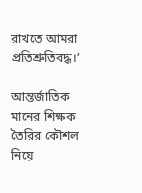রাখতে আমরা প্রতিশ্রুতিবদ্ধ।’

আন্তর্জাতিক মানের শিক্ষক তৈরির কৌশল নিয়ে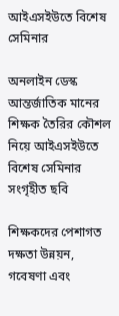আইএসইউতে বিশেষ সেমিনার

অনলাইন ডেস্ক
আন্তর্জাতিক মানের শিক্ষক তৈরির কৌশল নিয়ে আইএসইউতে বিশেষ সেমিনার
সংগৃহীত ছবি

শিক্ষকদের পেশাগত দক্ষতা উন্নয়ন, গবেষণা এবং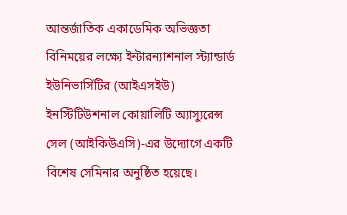আন্তর্জাতিক একাডেমিক অভিজ্ঞতা বিনিময়ের লক্ষ্যে ইন্টারন্যাশনাল স্ট্যান্ডার্ড ইউনিভার্সিটির (আইএসইউ) ইনস্টিটিউশনাল কোয়ালিটি অ্যাস্যুরেন্স সেল (আইকিউএসি)-এর উদ্যোগে একটি বিশেষ সেমিনার অনুষ্ঠিত হয়েছে।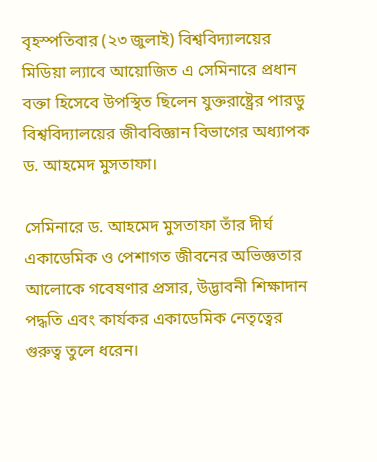বৃহস্পতিবার (২৩ জুলাই) বিশ্ববিদ্যালয়ের মিডিয়া ল্যাবে আয়োজিত এ সেমিনারে প্রধান বক্তা হিসেবে উপস্থিত ছিলেন যুক্তরাষ্ট্রের পারডু বিশ্ববিদ্যালয়ের জীববিজ্ঞান বিভাগের অধ্যাপক ড. আহমেদ মুসতাফা।

সেমিনারে ড. আহমেদ মুসতাফা তাঁর দীর্ঘ একাডেমিক ও পেশাগত জীবনের অভিজ্ঞতার আলোকে গবেষণার প্রসার, উদ্ভাবনী শিক্ষাদান পদ্ধতি এবং কার্যকর একাডেমিক নেতৃত্বের গুরুত্ব তুলে ধরেন।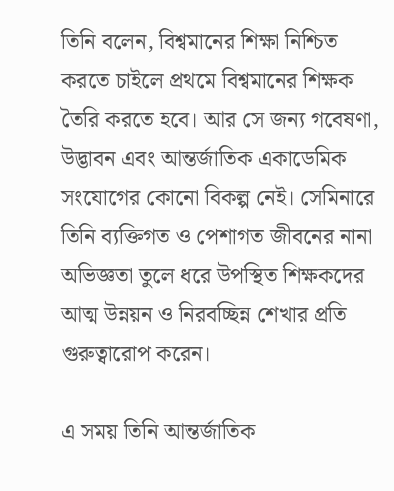তিনি বলেন, বিশ্বমানের শিক্ষা নিশ্চিত করতে চাইলে প্রথমে বিশ্বমানের শিক্ষক তৈরি করতে হবে। আর সে জন্য গবেষণা, উদ্ভাবন এবং আন্তর্জাতিক একাডেমিক সংযোগের কোনো বিকল্প নেই। সেমিনারে তিনি ব্যক্তিগত ও পেশাগত জীবনের নানা অভিজ্ঞতা তুলে ধরে উপস্থিত শিক্ষকদের আত্ম উন্নয়ন ও নিরবচ্ছিন্ন শেখার প্রতি গুরুত্বারোপ করেন।

এ সময় তিনি আন্তর্জাতিক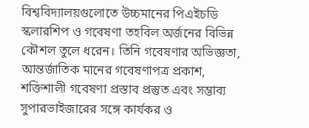বিশ্ববিদ্যালয়গুলোতে উচ্চমানের পিএইচডি স্কলারশিপ ও গবেষণা তহবিল অর্জনের বিভিন্ন কৌশল তুলে ধরেন। তিনি গবেষণার অভিজ্ঞতা, আন্তর্জাতিক মানের গবেষণাপত্র প্রকাশ, শক্তিশালী গবেষণা প্রস্তাব প্রস্তুত এবং সম্ভাব্য সুপারভাইজারের সঙ্গে কার্যকর ও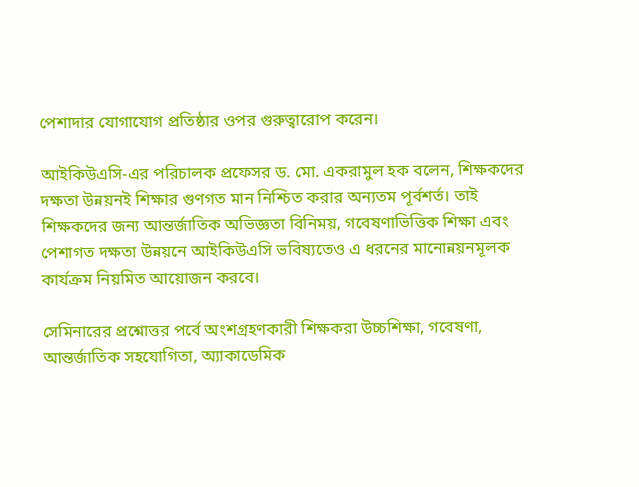পেশাদার যোগাযোগ প্রতিষ্ঠার ওপর গুরুত্বারোপ করেন।

আইকিউএসি-এর পরিচালক প্রফেসর ড. মো. একরামুল হক বলেন, শিক্ষকদের দক্ষতা উন্নয়নই শিক্ষার গুণগত মান নিশ্চিত করার অন্যতম পূর্বশর্ত। তাই শিক্ষকদের জন্য আন্তর্জাতিক অভিজ্ঞতা বিনিময়, গবেষণাভিত্তিক শিক্ষা এবং পেশাগত দক্ষতা উন্নয়নে আইকিউএসি ভবিষ্যতেও এ ধরনের মানোন্নয়নমূলক কার্যক্রম নিয়মিত আয়োজন করবে।

সেমিনারের প্রশ্নোত্তর পর্বে অংশগ্রহণকারী শিক্ষকরা উচ্চশিক্ষা, গবেষণা, আন্তর্জাতিক সহযোগিতা, অ্যাকাডেমিক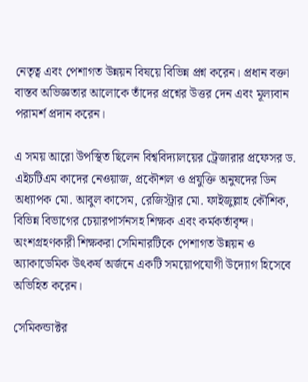নেতৃত্ব এবং পেশাগত উন্নয়ন বিষয়ে বিভিন্ন প্রশ্ন করেন। প্রধান বক্তা বাস্তব অভিজ্ঞতার আলোকে তাঁদের প্রশ্নের উত্তর দেন এবং মূল্যবান পরামর্শ প্রদান করেন।

এ সময় আরো উপস্থিত ছিলেন বিশ্ববিদ্যালয়ের ট্রেজারার প্রফেসর ড. এইচটিএম কাদের নেওয়াজ, প্রকৌশল ও প্রযুক্তি অনুষদের ডিন অধ্যাপক মো. আবুল কাসেম, রেজিস্ট্রার মো. ফাইজুল্লাহ কৌশিক, বিভিন্ন বিভাগের চেয়ারপার্সনসহ শিক্ষক এবং কর্মকর্তাবৃন্দ। অংশগ্রহণকারী শিক্ষকরা সেমিনারটিকে পেশাগত উন্নয়ন ও অ্যাকাডেমিক উৎকর্ষ অর্জনে একটি সময়োপযোগী উদ্যোগ হিসেবে অভিহিত করেন।

সেমিকন্ডাক্টর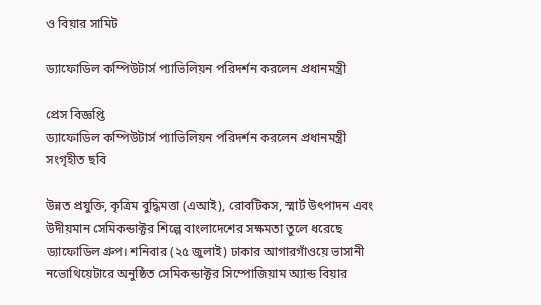ও বিয়ার সামিট

ড্যাফোডিল কম্পিউটার্স প্যাভিলিয়ন পরিদর্শন করলেন প্রধানমন্ত্রী

প্রেস বিজ্ঞপ্তি
ড্যাফোডিল কম্পিউটার্স প্যাভিলিয়ন পরিদর্শন করলেন প্রধানমন্ত্রী
সংগৃহীত ছবি

উন্নত প্রযুক্তি, কৃত্রিম বুদ্ধিমত্তা (এআই), রোবটিকস, স্মার্ট উৎপাদন এবং উদীয়মান সেমিকন্ডাক্টর শিল্পে বাংলাদেশের সক্ষমতা তুলে ধরেছে ড্যাফোডিল গ্রুপ। শনিবার (২৫ জুলাই) ঢাকার আগারগাঁওয়ে ভাসানী নভোথিয়েটারে অনুষ্ঠিত সেমিকন্ডাক্টর সিম্পোজিয়াম অ্যান্ড বিয়ার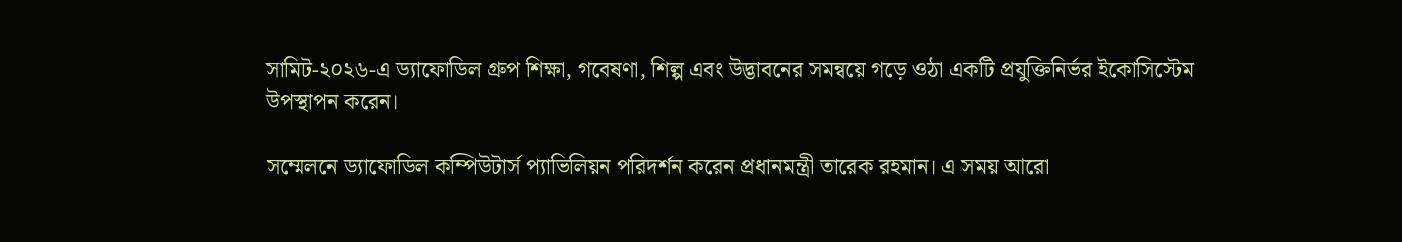সামিট-২০২৬-এ ড্যাফোডিল গ্রুপ শিক্ষা, গবেষণা, শিল্প এবং উদ্ভাবনের সমন্বয়ে গড়ে ওঠা একটি প্রযুক্তিনির্ভর ইকোসিস্টেম উপস্থাপন করেন।

সম্মেলনে ড্যাফোডিল কম্পিউটার্স প্যাভিলিয়ন পরিদর্শন করেন প্রধানমন্ত্রী তারেক রহমান। এ সময় আরো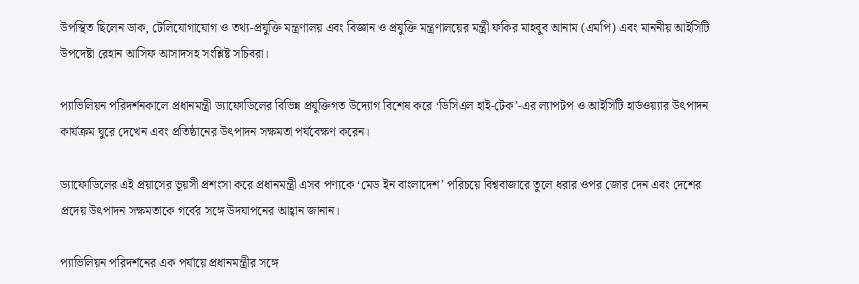উপস্থিত ছিলেন ডাক, টেলিযোগাযোগ ও তথ্য-প্রযুক্তি মন্ত্রণালয় এবং বিজ্ঞান ও প্রযুক্তি মন্ত্রণালয়ের মন্ত্রী ফকির মাহবুব আনাম (এমপি) এবং মাননীয় আইসিটি উপদেষ্টা রেহান আসিফ আসাদসহ সংশ্লিষ্ট সচিবরা।

প্যাভিলিয়ন পরিদর্শনকালে প্রধানমন্ত্রী ড্যাফোডিলের বিভিন্ন প্রযুক্তিগত উদ্যোগ বিশেষ করে ‘ডিসিএল হাই-টেক’-এর ল্যাপটপ ও আইসিটি হার্ডওয়্যার উৎপাদন কার্যক্রম ঘুরে দেখেন এবং প্রতিষ্ঠানের উৎপাদন সক্ষমতা পর্যবেক্ষণ করেন।

ড্যাফোডিলের এই প্রয়াসের ভূয়সী প্রশংসা করে প্রধানমন্ত্রী এসব পণ্যকে ‘মেড ইন বাংলাদেশ’ পরিচয়ে বিশ্ববাজারে তুলে ধরার ওপর জোর দেন এবং দেশের প্রদেয় উৎপাদন সক্ষমতাকে গর্বের সঙ্গে উদযাপনের আহ্বান জানান।

প্যাভিলিয়ন পরিদর্শনের এক পর্যায়ে প্রধানমন্ত্রীর সঙ্গে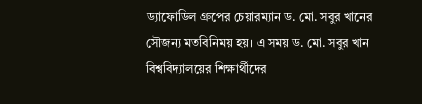ড্যাফোডিল গ্রুপের চেয়ারম্যান ড. মো. সবুর খানের সৌজন্য মতবিনিময় হয়। এ সময় ড. মো. সবুর খান বিশ্ববিদ্যালয়ের শিক্ষার্থীদের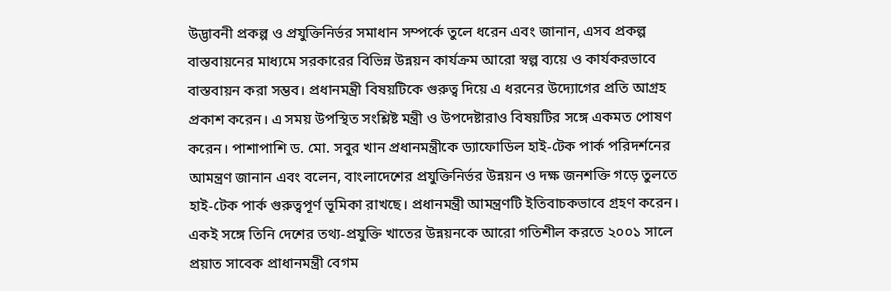উদ্ভাবনী প্রকল্প ও প্রযুক্তিনির্ভর সমাধান সম্পর্কে তুলে ধরেন এবং জানান, এসব প্রকল্প বাস্তবায়নের মাধ্যমে সরকারের বিভিন্ন উন্নয়ন কার্যক্রম আরো স্বল্প ব্যয়ে ও কার্যকরভাবে বাস্তবায়ন করা সম্ভব। প্রধানমন্ত্রী বিষয়টিকে গুরুত্ব দিয়ে এ ধরনের উদ্যোগের প্রতি আগ্রহ প্রকাশ করেন। এ সময় উপস্থিত সংশ্লিষ্ট মন্ত্রী ও উপদেষ্টারাও বিষয়টির সঙ্গে একমত পোষণ করেন। পাশাপাশি ড. মো. সবুর খান প্রধানমন্ত্রীকে ড্যাফোডিল হাই-টেক পার্ক পরিদর্শনের আমন্ত্রণ জানান এবং বলেন, বাংলাদেশের প্রযুক্তিনির্ভর উন্নয়ন ও দক্ষ জনশক্তি গড়ে তুলতে হাই-টেক পার্ক গুরুত্বপূর্ণ ভূমিকা রাখছে। প্রধানমন্ত্রী আমন্ত্রণটি ইতিবাচকভাবে গ্রহণ করেন। একই সঙ্গে তিনি দেশের তথ্য-প্রযুক্তি খাতের উন্নয়নকে আরো গতিশীল করতে ২০০১ সালে প্রয়াত সাবেক প্রাধানমন্ত্রী বেগম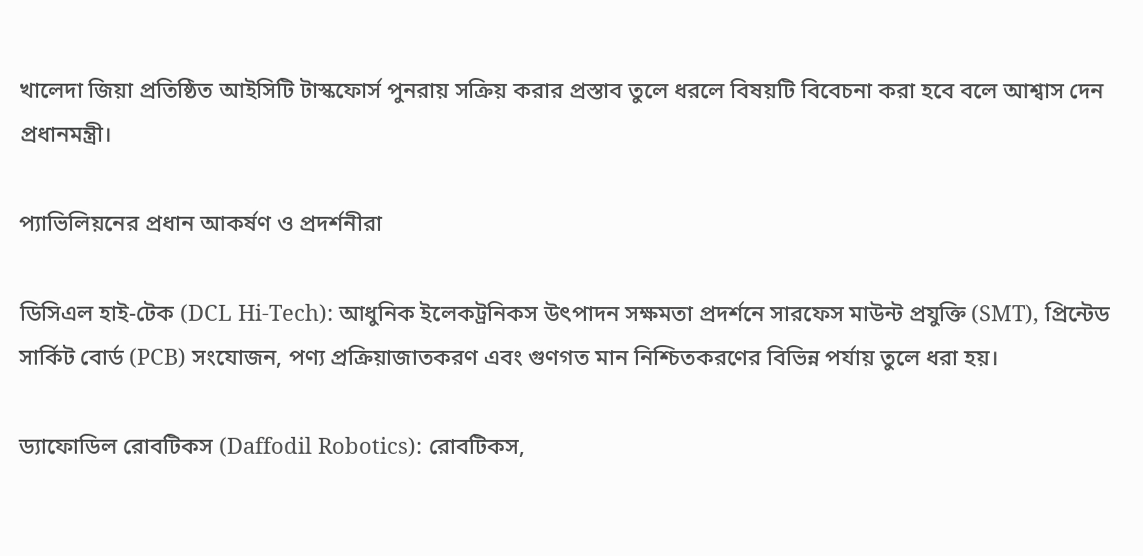খালেদা জিয়া প্রতিষ্ঠিত আইসিটি টাস্কফোর্স পুনরায় সক্রিয় করার প্রস্তাব তুলে ধরলে বিষয়টি বিবেচনা করা হবে বলে আশ্বাস দেন প্রধানমন্ত্রী।

প্যাভিলিয়নের প্রধান আকর্ষণ ও প্রদর্শনীরা

ডিসিএল হাই-টেক (DCL Hi-Tech): আধুনিক ইলেকট্রনিকস উৎপাদন সক্ষমতা প্রদর্শনে সারফেস মাউন্ট প্রযুক্তি (SMT), প্রিন্টেড সার্কিট বোর্ড (PCB) সংযোজন, পণ্য প্রক্রিয়াজাতকরণ এবং গুণগত মান নিশ্চিতকরণের বিভিন্ন পর্যায় তুলে ধরা হয়।

ড্যাফোডিল রোবটিকস (Daffodil Robotics): রোবটিকস,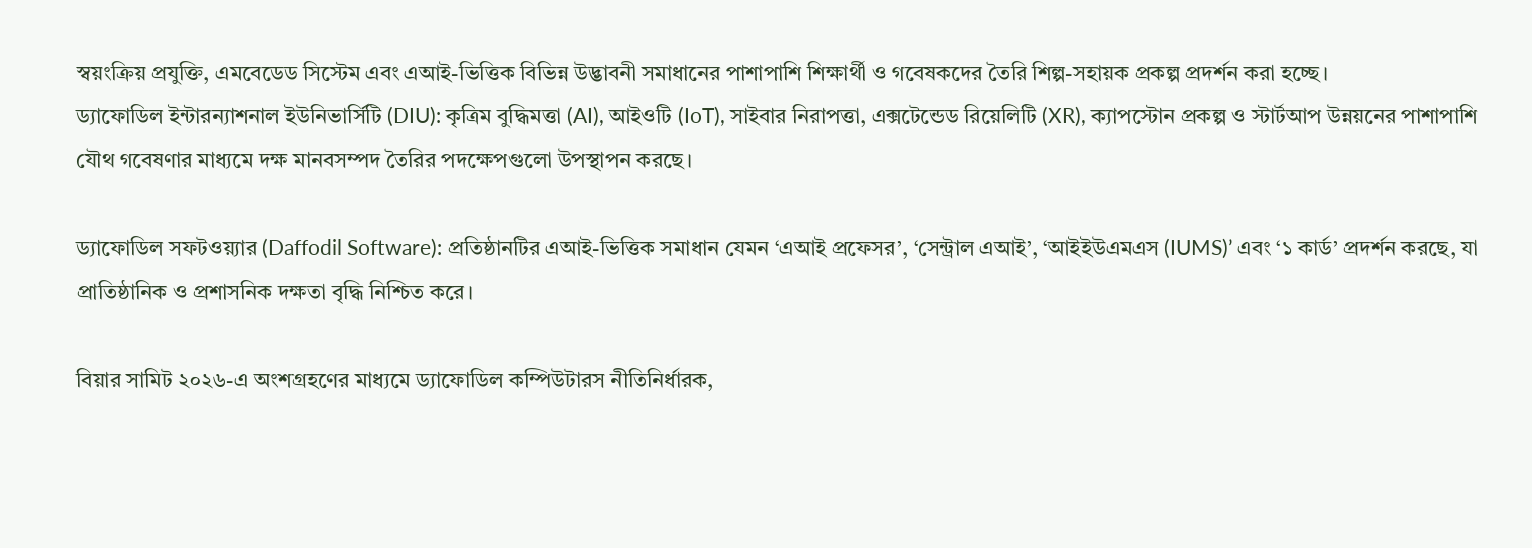স্বয়ংক্রিয় প্রযুক্তি, এমবেডেড সিস্টেম এবং এআই-ভিত্তিক বিভিন্ন উদ্ভাবনী সমাধানের পাশাপাশি শিক্ষার্থী ও গবেষকদের তৈরি শিল্প-সহায়ক প্রকল্প প্রদর্শন করা হচ্ছে।
ড্যাফোডিল ইন্টারন্যাশনাল ইউনিভার্সিটি (DIU): কৃত্রিম বুদ্ধিমত্তা (AI), আইওটি (IoT), সাইবার নিরাপত্তা, এক্সটেন্ডেড রিয়েলিটি (XR), ক্যাপস্টোন প্রকল্প ও স্টার্টআপ উন্নয়নের পাশাপাশি যৌথ গবেষণার মাধ্যমে দক্ষ মানবসম্পদ তৈরির পদক্ষেপগুলো উপস্থাপন করছে।

ড্যাফোডিল সফটওয়্যার (Daffodil Software): প্রতিষ্ঠানটির এআই-ভিত্তিক সমাধান যেমন ‘এআই প্রফেসর’, ‘সেন্ট্রাল এআই’, ‘আইইউএমএস (IUMS)’ এবং ‘১ কার্ড’ প্রদর্শন করছে, যা প্রাতিষ্ঠানিক ও প্রশাসনিক দক্ষতা বৃদ্ধি নিশ্চিত করে।

বিয়ার সামিট ২০২৬-এ অংশগ্রহণের মাধ্যমে ড্যাফোডিল কম্পিউটারস নীতিনির্ধারক,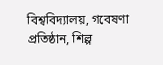বিশ্ববিদ্যালয়, গবেষণা প্রতিষ্ঠান, শিল্প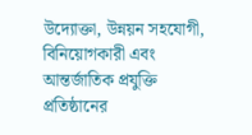উদ্যোক্তা, উন্নয়ন সহযোগী, বিনিয়োগকারী এবং আন্তর্জাতিক প্রযুক্তি প্রতিষ্ঠানের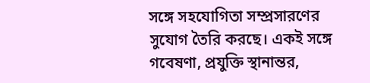সঙ্গে সহযোগিতা সম্প্রসারণের সুযোগ তৈরি করছে। একই সঙ্গে গবেষণা, প্রযুক্তি স্থানান্তর,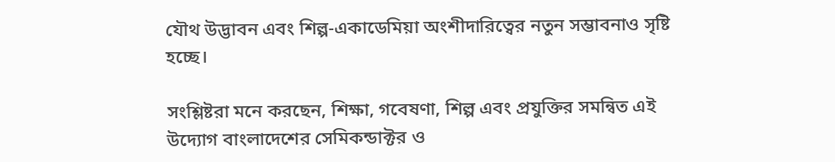যৌথ উদ্ভাবন এবং শিল্প-একাডেমিয়া অংশীদারিত্বের নতুন সম্ভাবনাও সৃষ্টি হচ্ছে।

সংশ্লিষ্টরা মনে করছেন, শিক্ষা, গবেষণা, শিল্প এবং প্রযুক্তির সমন্বিত এই উদ্যোগ বাংলাদেশের সেমিকন্ডাক্টর ও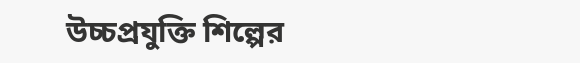উচ্চপ্রযুক্তি শিল্পের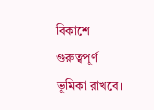বিকাশে গুরুত্বপূর্ণ ভূমিকা রাখবে।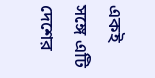একই সঙ্গে এটি দেশের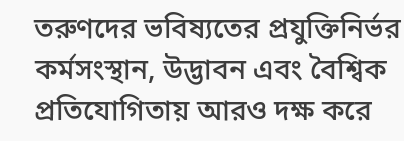তরুণদের ভবিষ্যতের প্রযুক্তিনির্ভর কর্মসংস্থান, উদ্ভাবন এবং বৈশ্বিক প্রতিযোগিতায় আরও দক্ষ করে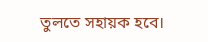তুলতে সহায়ক হবে।